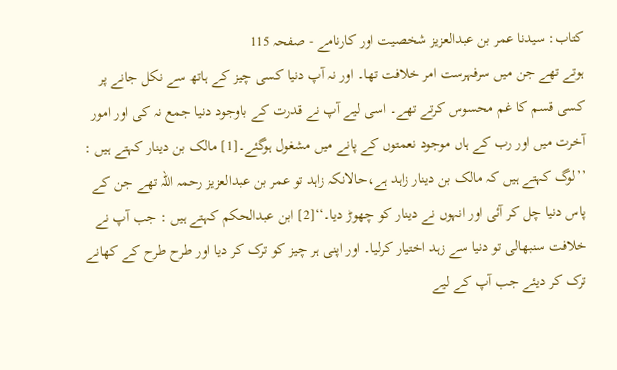کتاب: سیدنا عمر بن عبدالعزیز شخصیت اور کارنامے - صفحہ 115
ہوتے تھے جن میں سرفہرست امر خلافت تھا۔ اور نہ آپ دنیا کسی چیز کے ہاتھ سے نکل جانے پر کسی قسم کا غم محسوس کرتے تھے۔ اسی لیے آپ نے قدرت کے باوجود دنیا جمع نہ کی اور امور آخرت میں اور رب کے ہاں موجود نعمتوں کے پانے میں مشغول ہوگئے۔[1] مالک بن دینار کہتے ہیں : ’’لوگ کہتے ہیں کہ مالک بن دینار زاہد ہے،حالانکہ زاہد تو عمر بن عبدالعزیز رحمہ اللہ تھے جن کے پاس دنیا چل کر آئی اور انہوں نے دینار کو چھوڑ دیا۔‘‘[2] ابن عبدالحکم کہتے ہیں : جب آپ نے خلافت سنبھالی تو دنیا سے زہد اختیار کرلیا۔ اور اپنی ہر چیز کو ترک کر دیا اور طرح طرح کے کھانے ترک کر دیئے جب آپ کے لیے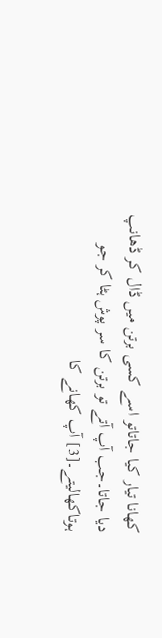کھانا تیار کیا جاتاتو اسے کسی برتن میں ڈال کر ڈھانپ دیا جاتا۔جب آپ آتے تو برتن کا سر پوش ہٹا کر جو ہوتاکھالیتے۔[3] آپ کھانے کا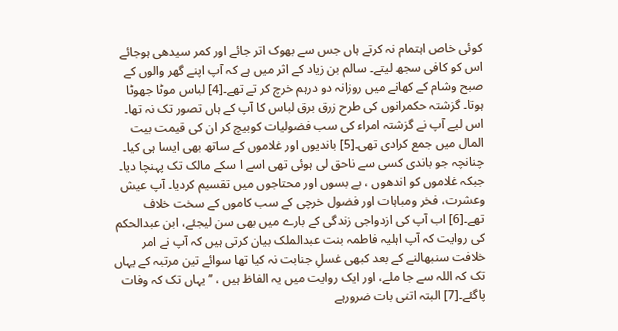کوئی خاص اہتمام نہ کرتے ہاں جس سے بھوک اتر جائے اور کمر سیدھی ہوجائے اس کو کافی سجھ لیتے۔ سالم بن زیاد کے اثر میں ہے کہ آپ اپنے گھر والوں کے صبح وشام کے کھانے میں روزانہ دو درہم خرچ کر تے تھے۔[4] لباس موٹا جھوٹا ہوتا۔ گزشتہ حکمرانوں کی طرح زرق برق لباس کا آپ کے ہاں تصور تک نہ تھا۔ اس لیے آپ نے گزشتہ امراء کی سب فضولیات کوبیچ کر ان کی قیمت بیت المال میں جمع کرادی تھی۔[5] باندیوں اور غلاموں کے ساتھ بھی ایسا ہی کیا۔ چنانچہ جو باندی کسی سے ناحق لی ہوئی تھی اسے ا سکے مالک تک پہنچا دیا۔ جبکہ غلاموں کو اندھوں ، بے بسوں اور محتاجوں میں تقسیم کردیا۔ آپ عیش وعشرت، فخر ومباہات اور فضول خرچی کے سب کاموں کے سخت خلاف تھے۔[6] اب آپ کی ازدواجی زندگی کے بارے میں بھی سن لیجئے، ابن عبدالحکم کی روایت کہ آپ اہلیہ فاطمہ بنت عبدالملک بیان کرتی ہیں کہ آپ نے امر خلافت سنبھالنے کے بعد کبھی غسلِ جنابت نہ کیا تھا سوائے تین مرتبہ کے یہاں تک کہ اللہ سے جا ملے، اور ایک روایت میں یہ الفاظ ہیں ، ’’یہاں تک کہ وفات پاگئے۔[7] البتہ اتنی بات ضرورہے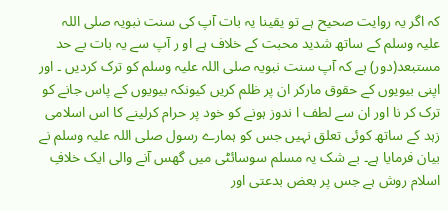کہ اگر یہ روایت صحیح ہے تو یقینا یہ بات آپ کی سنت نبویہ صلی اللہ علیہ وسلم کے ساتھ شدید محبت کے خلاف ہے او ر آپ سے یہ بات بے حد مستبعد(دور) ہے کہ آپ سنت نبویہ صلی اللہ علیہ وسلم کو ترک کردیں ۔ اور اپنی بیویوں کے حقوق مارکر ان پر ظلم کریں کیونکہ بیویوں کے پاس جانے کو ترک کر نا اور ان سے لطف ا ندوز ہونے کو خود پر حرام کرلینے کا اس اسلامی زہد کے ساتھ کوئی تعلق نہیں جس کو ہمارے رسول صلی اللہ علیہ وسلم نے بیان فرمایا ہے۔ بے شک یہ مسلم سوسائٹی میں گھس آنے والی ایک خلافِ اسلام روش ہے جس پر بعض بدعتی اور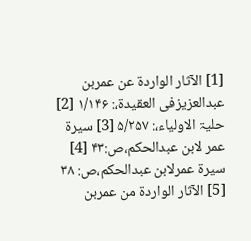[1] الآثار الواردۃ عن عمربن عبدالعزیزفی العقیدۃ،: ۱/۱۴۶ [2] حلیۃ الاولیاء،: ۵/۲۵۷ [3] سیرۃ عمر لابن عبدالحکم،ص:۴۳ [4] سیرۃ عمرلابن عبدالحکم،ص: ۳۸ [5] الآثار الواردۃ من عمربن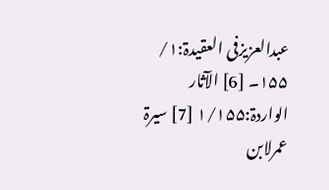عبدالعزیزفی العقیدۃ:۱/ ۱۵۵۔ [6] الآثار الواردۃ:۱/۱۵۵ [7] سیرۃ عمرلابن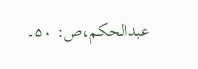عبدالحکم،ص: ۵۰۔